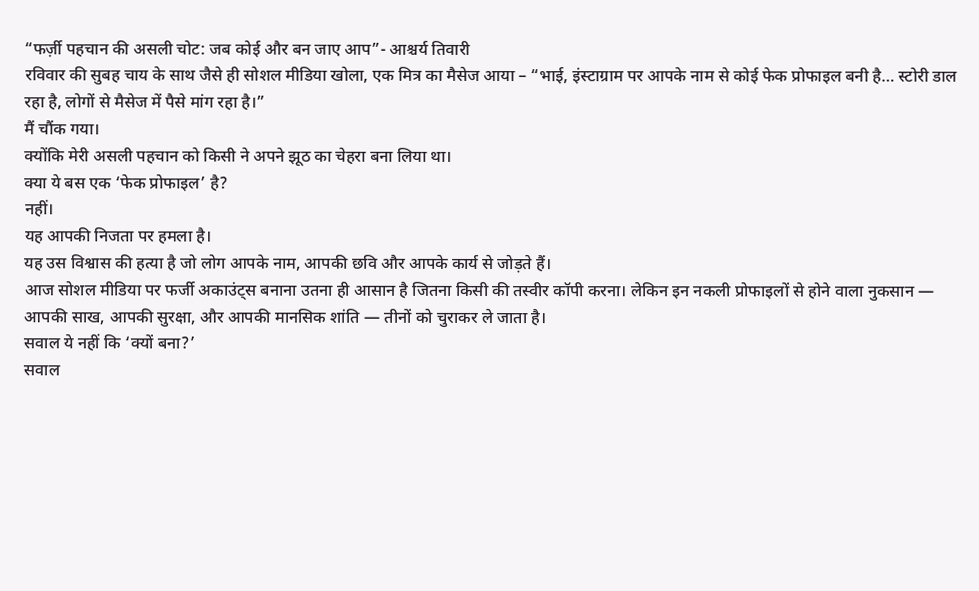“फर्ज़ी पहचान की असली चोट: जब कोई और बन जाए आप”- आश्चर्य तिवारी
रविवार की सुबह चाय के साथ जैसे ही सोशल मीडिया खोला, एक मित्र का मैसेज आया – “भाई, इंस्टाग्राम पर आपके नाम से कोई फेक प्रोफाइल बनी है… स्टोरी डाल रहा है, लोगों से मैसेज में पैसे मांग रहा है।”
मैं चौंक गया।
क्योंकि मेरी असली पहचान को किसी ने अपने झूठ का चेहरा बना लिया था।
क्या ये बस एक ‘फेक प्रोफाइल’ है?
नहीं।
यह आपकी निजता पर हमला है।
यह उस विश्वास की हत्या है जो लोग आपके नाम, आपकी छवि और आपके कार्य से जोड़ते हैं।
आज सोशल मीडिया पर फर्जी अकाउंट्स बनाना उतना ही आसान है जितना किसी की तस्वीर कॉपी करना। लेकिन इन नकली प्रोफाइलों से होने वाला नुकसान — आपकी साख, आपकी सुरक्षा, और आपकी मानसिक शांति — तीनों को चुराकर ले जाता है।
सवाल ये नहीं कि ‘क्यों बना?’
सवाल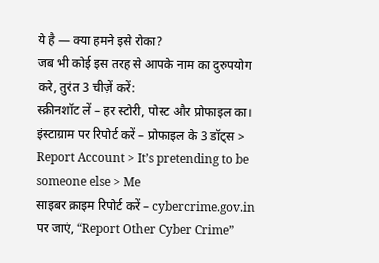ये है — क्या हमने इसे रोका?
जब भी कोई इस तरह से आपके नाम का दुरुपयोग करे, तुरंत 3 चीज़ें करें:
स्क्रीनशॉट लें – हर स्टोरी, पोस्ट और प्रोफाइल का।
इंस्टाग्राम पर रिपोर्ट करें – प्रोफाइल के 3 डॉट्स > Report Account > It’s pretending to be someone else > Me
साइबर क्राइम रिपोर्ट करें – cybercrime.gov.in पर जाएं, “Report Other Cyber Crime”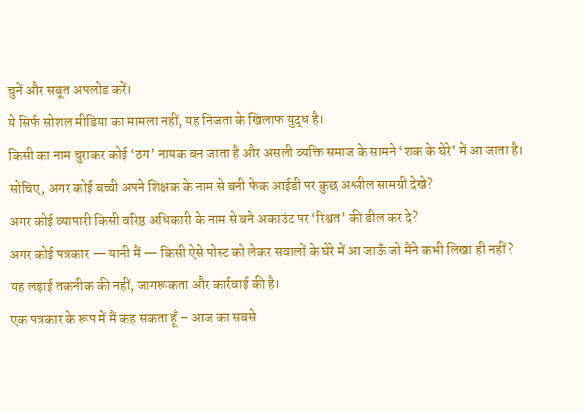चुनें और सबूत अपलोड करें।
ये सिर्फ सोशल मीडिया का मामला नहीं, यह निजता के खिलाफ युद्ध है।
किसी का नाम चुराकर कोई ‘ठग’ नायक बन जाता है और असली व्यक्ति समाज के सामने ‘शक के घेरे’ में आ जाता है।
सोचिए, अगर कोई बच्ची अपने शिक्षक के नाम से बनी फेक आईडी पर कुछ अश्लील सामग्री देखे?
अगर कोई व्यापारी किसी वरिष्ठ अधिकारी के नाम से बने अकाउंट पर ‘रिश्वत’ की डील कर दे?
अगर कोई पत्रकार — यानी मैं — किसी ऐसे पोस्ट को लेकर सवालों के घेरे में आ जाऊँ जो मैंने कभी लिखा ही नहीं?
यह लड़ाई तकनीक की नहीं, जागरूकता और कार्रवाई की है।
एक पत्रकार के रूप में मैं कह सकता हूँ – आज का सबसे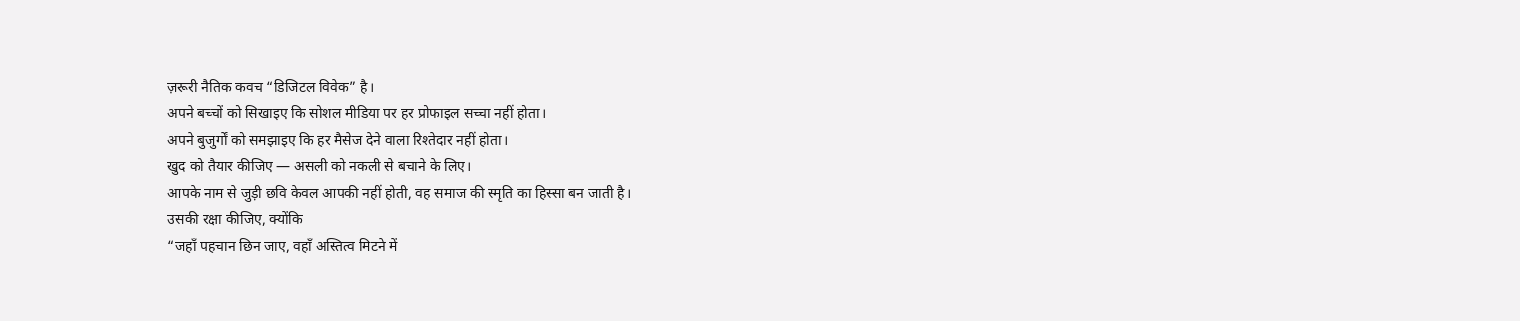ज़रूरी नैतिक कवच “डिजिटल विवेक” है।
अपने बच्चों को सिखाइए कि सोशल मीडिया पर हर प्रोफाइल सच्चा नहीं होता।
अपने बुजुर्गों को समझाइए कि हर मैसेज देने वाला रिश्तेदार नहीं होता।
खुद को तैयार कीजिए — असली को नकली से बचाने के लिए।
आपके नाम से जुड़ी छवि केवल आपकी नहीं होती, वह समाज की स्मृति का हिस्सा बन जाती है।
उसकी रक्षा कीजिए, क्योंकि
“जहाँ पहचान छिन जाए, वहाँ अस्तित्व मिटने में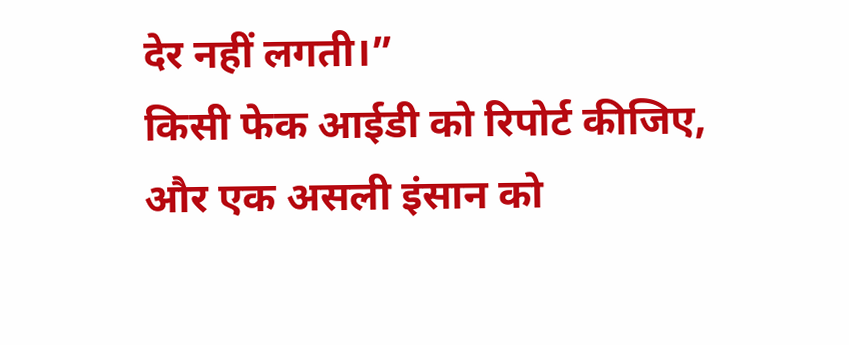देर नहीं लगती।”
किसी फेक आईडी को रिपोर्ट कीजिए,
और एक असली इंसान को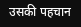उसकी पहचान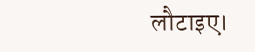लौटाइए।